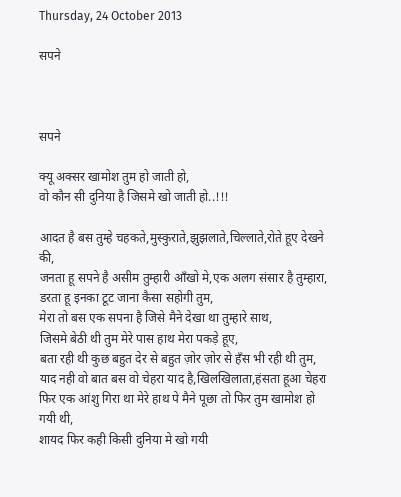Thursday, 24 October 2013

सपने



सपने

क्यू अक्सर खामोश तुम हो जाती हो,
वो कौन सी दुनिया है जिसमे खो जाती हो..!!!

आदत है बस तुम्हे चहकते,मुस्कुराते,झुझलाते,चिल्लाते,रोते हूए देखने की,
जनता हू सपने है असीम तुम्हारी आँखो मे,एक अलग संसार है तुम्हारा,
डरता हू इनका टूट जाना कैसा सहोगी तुम,
मेरा तो बस एक सपना है जिसे मैने देखा था तुम्हारे साथ,
जिसमे बेठी थी तुम मेरे पास हाथ मेरा पकड़े हूए,
बता रही थी कुछ बहुत देर से बहुत ज़ोर ज़ोर से हँस भी रही थी तुम,
याद नही वो बात बस वो चेहरा याद है,खिलखिलाता,हंसता हूआ चेहरा
फिर एक आंशु गिरा था मेरे हाथ पे मैने पूछा तो फिर तुम खामोश हो गयी थी,
शायद फिर कही किसी दुनिया मे खो गयी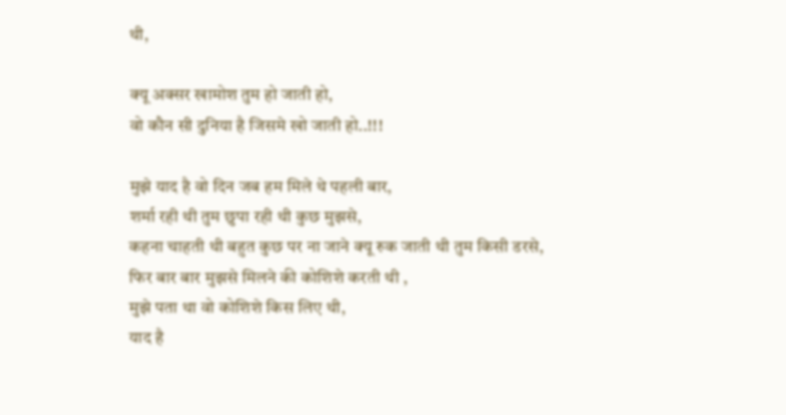थी,

क्यू अक्सर खामोश तुम हो जाती हो,
वो कौन सी दुनिया है जिसमे खो जाती हो..!!!

मुझे याद है वो दिन जब हम मिले थे पहली बार,
शर्मा रही थी तुम छुपा रही थी कुछ मुझसे,
कहना चाहती थी बहुत कुछ पर ना जाने क्यू रुक जाती थी तुम किसी डरसे,
फिर बार बार मुझसे मिलने की कोशिशे करती थी ,
मुझे पता था वो कोशिशे किस लिए थी,
याद है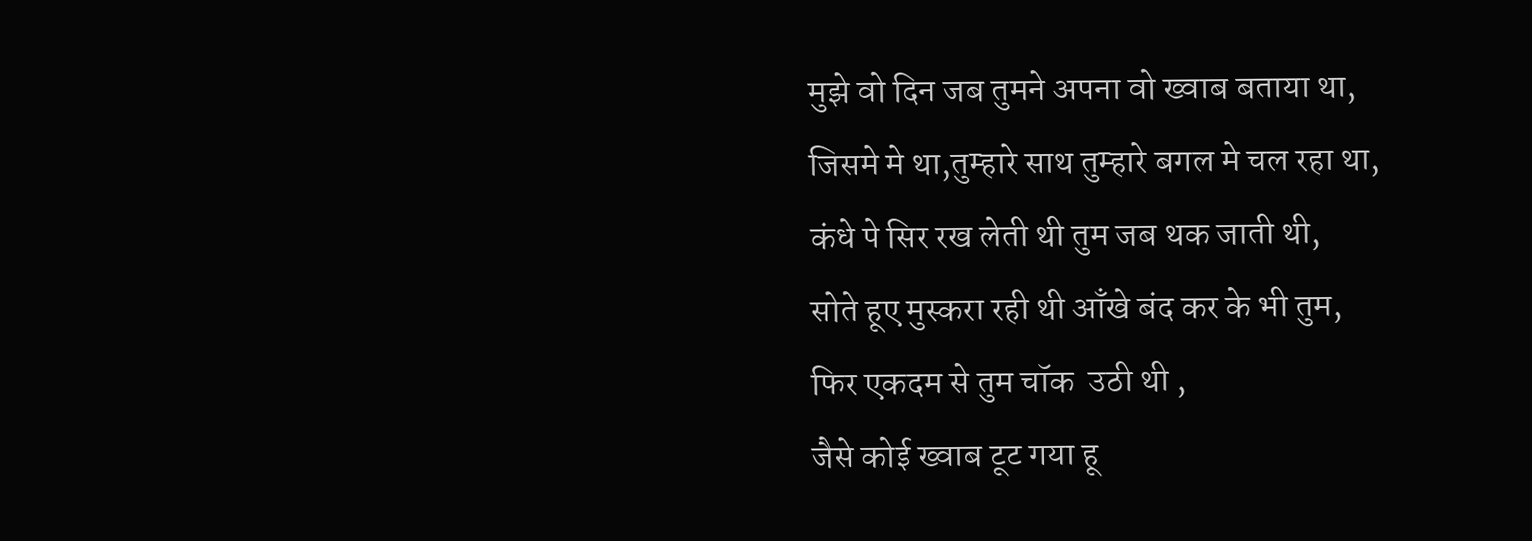मुझे वो दिन जब तुमने अपना वो ख्वाब बताया था,
जिसमे मे था,तुम्हारे साथ तुम्हारे बगल मे चल रहा था,
कंधे पे सिर रख लेती थी तुम जब थक जाती थी,
सोते हूए मुस्करा रही थी आँखे बंद कर के भी तुम,
फिर एकदम से तुम चॉक  उठी थी ,
जैसे कोई ख्वाब टूट गया हू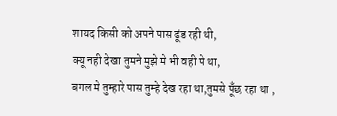शायद किसी को अपने पास ढूंड रही थी,
क्यू नही देखा तुमने मुझे मे भी वही पे था,
बगल मे तुम्हारे पास तुम्हे देख रहा था,तुमसे पूँछ रहा था ,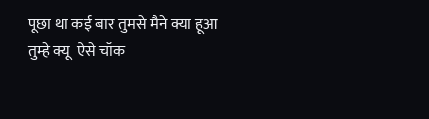पूछा था कई बार तुमसे मैने क्या हूआ तुम्हे क्यू  ऐसे चॉक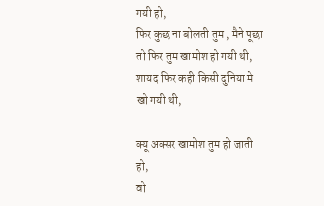गयी हो,
फिर कुछ ना बोलती तुम , मैने पूछा तो फिर तुम खामोश हो गयी थी,
शायद फिर कही किसी दुनिया मे खो गयी थी,

क्यू अक्सर खामोश तुम हो जाती हो,
वो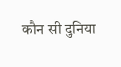कौन सी दुनिया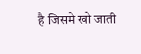है जिसमे खो जाती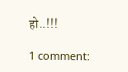हो..!!!

1 comment: